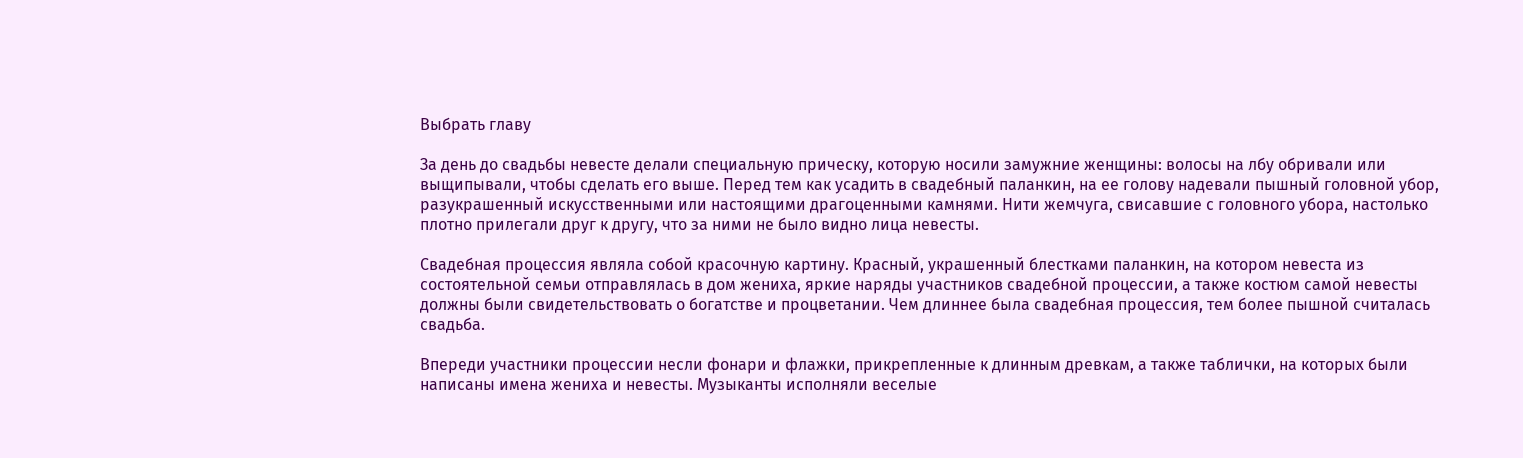Выбрать главу

За день до свадьбы невесте делали специальную прическу, которую носили замужние женщины: волосы на лбу обривали или выщипывали, чтобы сделать его выше. Перед тем как усадить в свадебный паланкин, на ее голову надевали пышный головной убор, разукрашенный искусственными или настоящими драгоценными камнями. Нити жемчуга, свисавшие с головного убора, настолько плотно прилегали друг к другу, что за ними не было видно лица невесты.

Свадебная процессия являла собой красочную картину. Красный, украшенный блестками паланкин, на котором невеста из состоятельной семьи отправлялась в дом жениха, яркие наряды участников свадебной процессии, а также костюм самой невесты должны были свидетельствовать о богатстве и процветании. Чем длиннее была свадебная процессия, тем более пышной считалась свадьба.

Впереди участники процессии несли фонари и флажки, прикрепленные к длинным древкам, а также таблички, на которых были написаны имена жениха и невесты. Музыканты исполняли веселые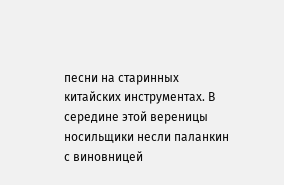песни на старинных китайских инструментах. В середине этой вереницы носильщики несли паланкин с виновницей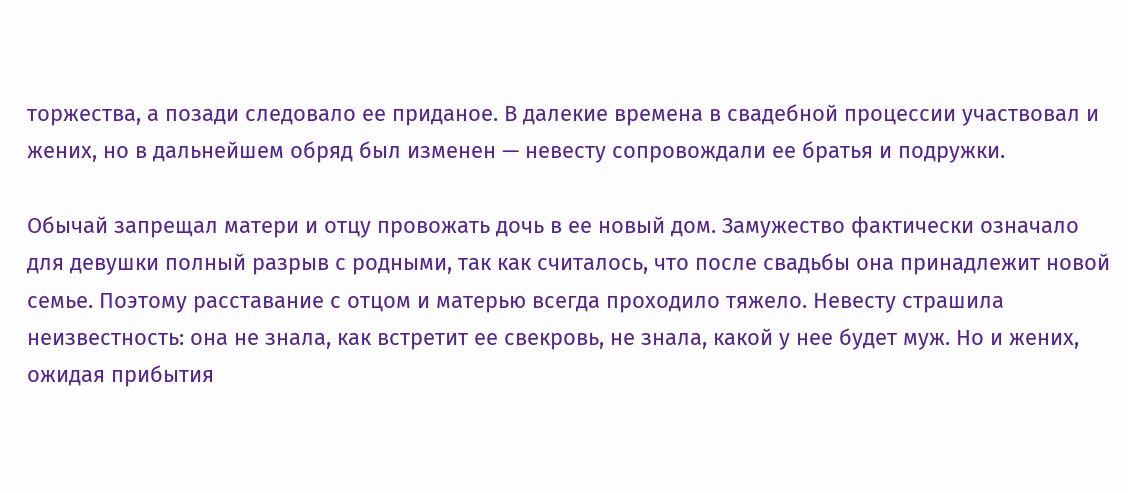торжества, а позади следовало ее приданое. В далекие времена в свадебной процессии участвовал и жених, но в дальнейшем обряд был изменен — невесту сопровождали ее братья и подружки.

Обычай запрещал матери и отцу провожать дочь в ее новый дом. Замужество фактически означало для девушки полный разрыв с родными, так как считалось, что после свадьбы она принадлежит новой семье. Поэтому расставание с отцом и матерью всегда проходило тяжело. Невесту страшила неизвестность: она не знала, как встретит ее свекровь, не знала, какой у нее будет муж. Но и жених, ожидая прибытия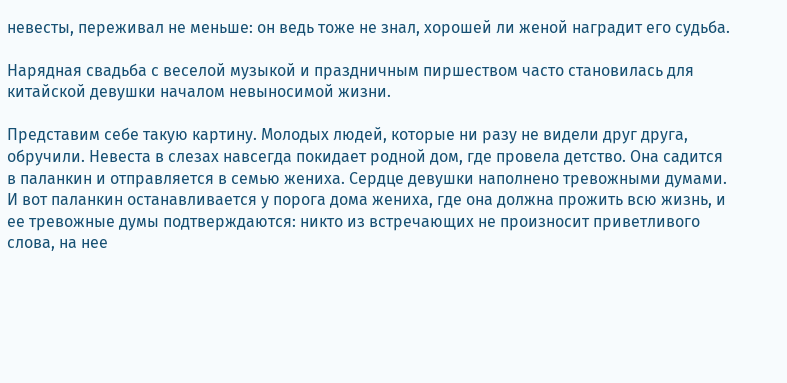невесты, переживал не меньше: он ведь тоже не знал, хорошей ли женой наградит его судьба.

Нарядная свадьба с веселой музыкой и праздничным пиршеством часто становилась для китайской девушки началом невыносимой жизни.

Представим себе такую картину. Молодых людей, которые ни разу не видели друг друга, обручили. Невеста в слезах навсегда покидает родной дом, где провела детство. Она садится в паланкин и отправляется в семью жениха. Сердце девушки наполнено тревожными думами. И вот паланкин останавливается у порога дома жениха, где она должна прожить всю жизнь, и ее тревожные думы подтверждаются: никто из встречающих не произносит приветливого слова, на нее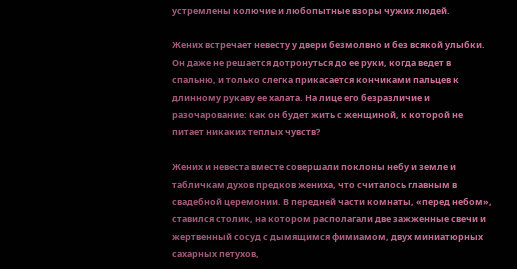устремлены колючие и любопытные взоры чужих людей.

Жених встречает невесту у двери безмолвно и без всякой улыбки. Он даже не решается дотронуться до ее руки, когда ведет в спальню, и только слегка прикасается кончиками пальцев к длинному рукаву ее халата. На лице его безразличие и разочарование: как он будет жить с женщиной, к которой не питает никаких теплых чувств?

Жених и невеста вместе совершали поклоны небу и земле и табличкам духов предков жениха, что считалось главным в свадебной церемонии. В передней части комнаты, «перед небом», ставился столик, на котором располагали две зажженные свечи и жертвенный сосуд с дымящимся фимиамом, двух миниатюрных сахарных петухов,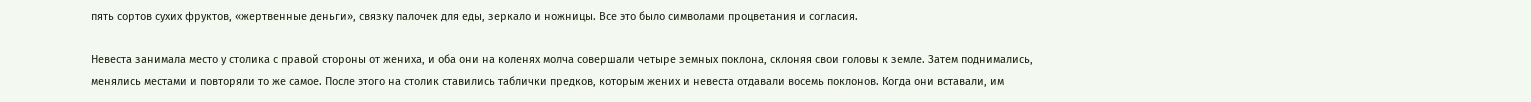пять сортов сухих фруктов, «жертвенные деньги», связку палочек для еды, зеркало и ножницы. Все это было символами процветания и согласия.

Невеста занимала место у столика с правой стороны от жениха, и оба они на коленях молча совершали четыре земных поклона, склоняя свои головы к земле. Затем поднимались, менялись местами и повторяли то же самое. После этого на столик ставились таблички предков, которым жених и невеста отдавали восемь поклонов. Когда они вставали, им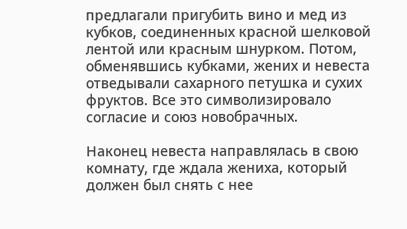предлагали пригубить вино и мед из кубков, соединенных красной шелковой лентой или красным шнурком. Потом, обменявшись кубками, жених и невеста отведывали сахарного петушка и сухих фруктов. Все это символизировало согласие и союз новобрачных.

Наконец невеста направлялась в свою комнату, где ждала жениха, который должен был снять с нее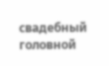свадебный головной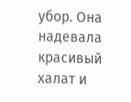убор. Она надевала красивый халат и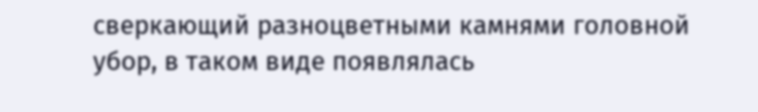сверкающий разноцветными камнями головной убор, в таком виде появлялась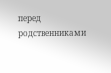перед родственниками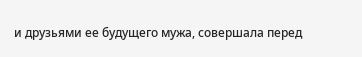и друзьями ее будущего мужа, совершала перед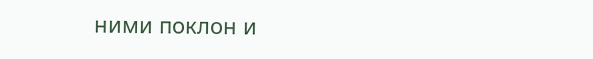ними поклон и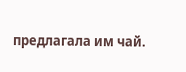предлагала им чай.